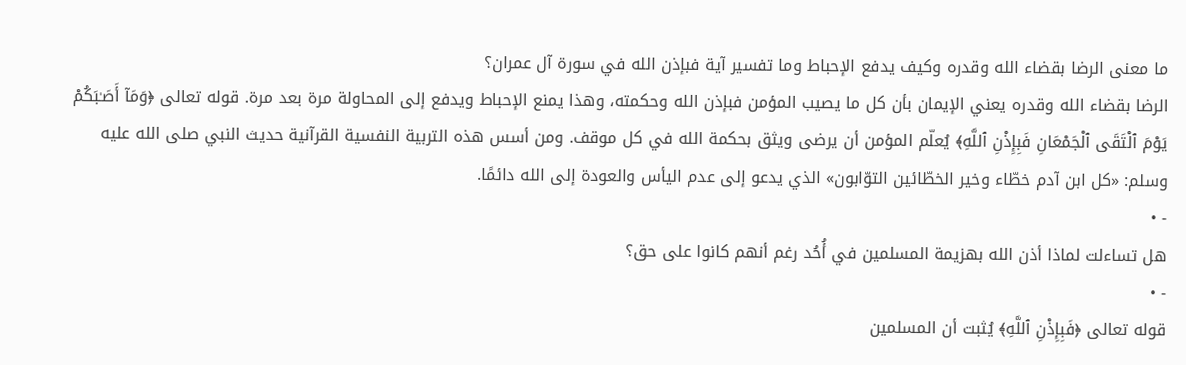ما معنى الرضا بقضاء الله وقدره وكيف يدفع الإحباط وما تفسير آية فبإذن الله في سورة آل عمران؟
الرضا بقضاء الله وقدره يعني الإيمان بأن كل ما يصيب المؤمن فبإذن الله وحكمته، وهذا يمنع الإحباط ويدفع إلى المحاولة مرة بعد مرة. قوله تعالى ﴿وَمَآ أَصَـٰبَكُمْ يَوْمَ ٱلْتَقَى ٱلْجَمْعَانِ فَبِإِذْنِ ٱللَّهِ﴾ يُعلّم المؤمن أن يرضى ويثق بحكمة الله في كل موقف. ومن أسس هذه التربية النفسية القرآنية حديث النبي صلى الله عليه وسلم: «كل ابن آدم خطّاء وخير الخطّائين التوّابون» الذي يدعو إلى عدم اليأس والعودة إلى الله دائمًا.
- •
هل تساءلت لماذا أذن الله بهزيمة المسلمين في أُحُد رغم أنهم كانوا على حق؟
- •
قوله تعالى ﴿فَبِإِذْنِ ٱللَّهِ﴾ يُثبت أن المسلمين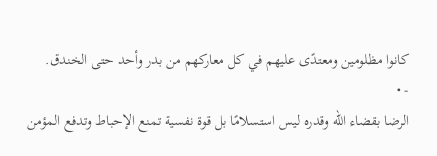كانوا مظلومين ومعتدًى عليهم في كل معاركهم من بدر وأحد حتى الخندق.
- •
الرضا بقضاء الله وقدره ليس استسلامًا بل قوة نفسية تمنع الإحباط وتدفع المؤمن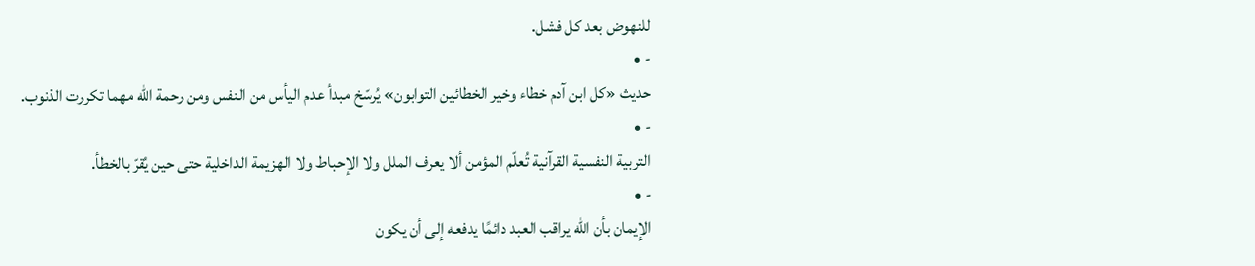للنهوض بعد كل فشل.
- •
حديث «كل ابن آدم خطاء وخير الخطائين التوابون» يُرسّخ مبدأ عدم اليأس من النفس ومن رحمة الله مهما تكررت الذنوب.
- •
التربية النفسية القرآنية تُعلّم المؤمن ألا يعرف الملل ولا الإحباط ولا الهزيمة الداخلية حتى حين يُقرّ بالخطأ.
- •
الإيمان بأن الله يراقب العبد دائمًا يدفعه إلى أن يكون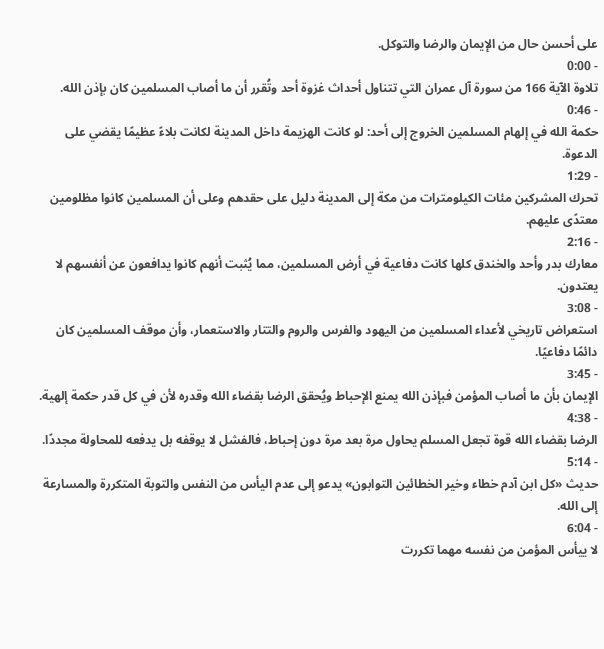على أحسن حال من الإيمان والرضا والتوكل.
- 0:00
تلاوة الآية 166 من سورة آل عمران التي تتناول أحداث غزوة أحد وتُقرر أن ما أصاب المسلمين كان بإذن الله.
- 0:46
حكمة الله في إلهام المسلمين الخروج إلى أحد: لو كانت الهزيمة داخل المدينة لكانت بلاءً عظيمًا يقضي على الدعوة.
- 1:29
تحرك المشركين مئات الكيلومترات من مكة إلى المدينة دليل على حقدهم وعلى أن المسلمين كانوا مظلومين معتدًى عليهم.
- 2:16
معارك بدر وأحد والخندق كلها كانت دفاعية في أرض المسلمين، مما يُثبت أنهم كانوا يدافعون عن أنفسهم لا يعتدون.
- 3:08
استعراض تاريخي لأعداء المسلمين من اليهود والفرس والروم والتتار والاستعمار، وأن موقف المسلمين كان دائمًا دفاعيًا.
- 3:45
الإيمان بأن ما أصاب المؤمن فبإذن الله يمنع الإحباط ويُحقق الرضا بقضاء الله وقدره لأن في كل قدر حكمة إلهية.
- 4:38
الرضا بقضاء الله قوة تجعل المسلم يحاول مرة بعد مرة دون إحباط، فالفشل لا يوقفه بل يدفعه للمحاولة مجددًا.
- 5:14
حديث «كل ابن آدم خطاء وخير الخطائين التوابون» يدعو إلى عدم اليأس من النفس والتوبة المتكررة والمسارعة إلى الله.
- 6:04
لا ييأس المؤمن من نفسه مهما تكررت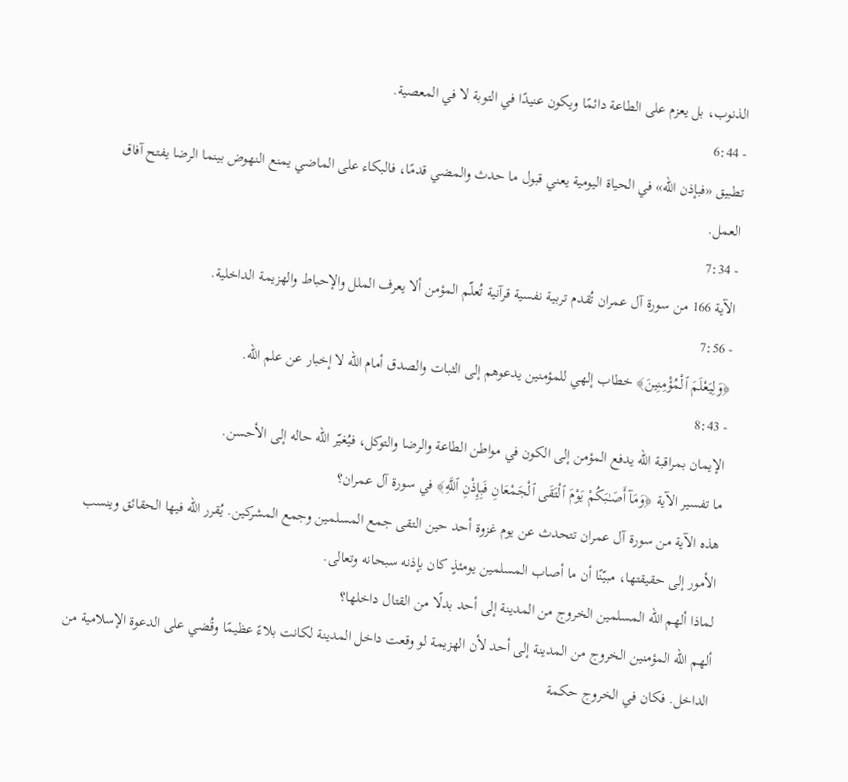الذنوب، بل يعزم على الطاعة دائمًا ويكون عنيدًا في التوبة لا في المعصية.
- 6:44
تطبيق «فبإذن الله» في الحياة اليومية يعني قبول ما حدث والمضي قدمًا، فالبكاء على الماضي يمنع النهوض بينما الرضا يفتح آفاق العمل.
- 7:34
الآية 166 من سورة آل عمران تُقدم تربية نفسية قرآنية تُعلّم المؤمن ألا يعرف الملل والإحباط والهزيمة الداخلية.
- 7:56
﴿وَلِيَعْلَمَ ٱلْمُؤْمِنِينَ﴾ خطاب إلهي للمؤمنين يدعوهم إلى الثبات والصدق أمام الله لا إخبار عن علم الله.
- 8:43
الإيمان بمراقبة الله يدفع المؤمن إلى الكون في مواطن الطاعة والرضا والتوكل، فيُغيّر الله حاله إلى الأحسن.
ما تفسير الآية ﴿وَمَآ أَصَـٰبَكُمْ يَوْمَ ٱلْتَقَى ٱلْجَمْعَانِ فَبِإِذْنِ ٱللَّهِ﴾ في سورة آل عمران؟
هذه الآية من سورة آل عمران تتحدث عن يوم غزوة أحد حين التقى جمع المسلمين وجمع المشركين. يُقرر الله فيها الحقائق وينسب الأمور إلى حقيقتها، مبيّنًا أن ما أصاب المسلمين يومئذٍ كان بإذنه سبحانه وتعالى.
لماذا ألهم الله المسلمين الخروج من المدينة إلى أحد بدلًا من القتال داخلها؟
ألهم الله المؤمنين الخروج من المدينة إلى أحد لأن الهزيمة لو وقعت داخل المدينة لكانت بلاءً عظيمًا وقُضي على الدعوة الإسلامية من الداخل. فكان في الخروج حكمة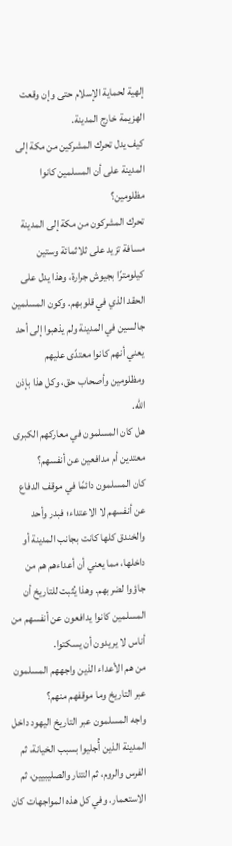إلهية لحماية الإسلام حتى وإن وقعت الهزيمة خارج المدينة.
كيف يدل تحرك المشركين من مكة إلى المدينة على أن المسلمين كانوا مظلومين؟
تحرك المشركون من مكة إلى المدينة مسافة تزيد على ثلاثمائة وستين كيلومترًا بجيوش جرارة، وهذا يدل على الحقد الذي في قلوبهم. وكون المسلمين جالسين في المدينة ولم يذهبوا إلى أحد يعني أنهم كانوا معتدًى عليهم ومظلومين وأصحاب حق، وكل هذا بإذن الله.
هل كان المسلمون في معاركهم الكبرى معتدين أم مدافعين عن أنفسهم؟
كان المسلمون دائمًا في موقف الدفاع عن أنفسهم لا الاعتداء؛ فبدر وأحد والخندق كلها كانت بجانب المدينة أو داخلها، مما يعني أن أعداءهم هم من جاؤوا لضربهم. وهذا يُثبت للتاريخ أن المسلمين كانوا يدافعون عن أنفسهم من أناس لا يريدون أن يسكتوا.
من هم الأعداء الذين واجههم المسلمون عبر التاريخ وما موقفهم منهم؟
واجه المسلمون عبر التاريخ اليهود داخل المدينة الذين أُجليوا بسبب الخيانة، ثم الفرس والروم، ثم التتار والصليبيين، ثم الاستعمار. وفي كل هذه المواجهات كان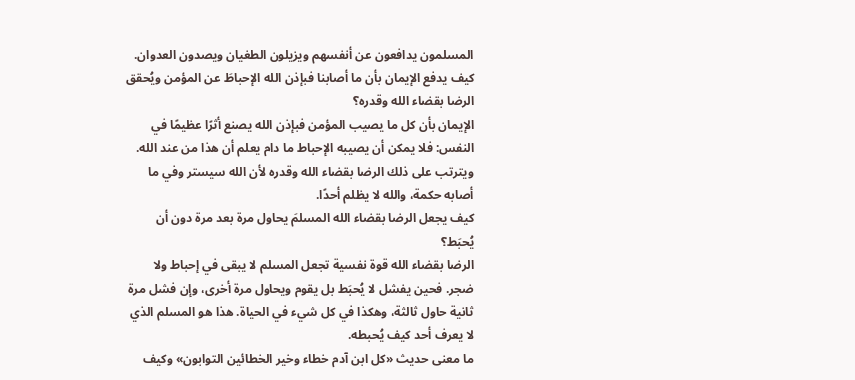المسلمون يدافعون عن أنفسهم ويزيلون الطغيان ويصدون العدوان.
كيف يدفع الإيمان بأن ما أصابنا فبإذن الله الإحباطَ عن المؤمن ويُحقق الرضا بقضاء الله وقدره؟
الإيمان بأن كل ما يصيب المؤمن فبإذن الله يصنع أثرًا عظيمًا في النفس: فلا يمكن أن يصيبه الإحباط ما دام يعلم أن هذا من عند الله. ويترتب على ذلك الرضا بقضاء الله وقدره لأن الله سيستر وفي ما أصابه حكمة، والله لا يظلم أحدًا.
كيف يجعل الرضا بقضاء الله المسلمَ يحاول مرة بعد مرة دون أن يُحبَط؟
الرضا بقضاء الله قوة نفسية تجعل المسلم لا يبقى في إحباط ولا ضجر. فحين يفشل لا يُحبَط بل يقوم ويحاول مرة أخرى، وإن فشل مرة ثانية حاول ثالثة، وهكذا في كل شيء في الحياة. هذا هو المسلم الذي لا يعرف أحد كيف يُحبطه.
ما معنى حديث «كل ابن آدم خطاء وخير الخطائين التوابون» وكيف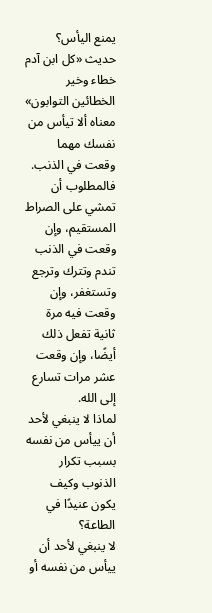يمنع اليأس؟
حديث «كل ابن آدم خطاء وخير الخطائين التوابون» معناه ألا تيأس من نفسك مهما وقعت في الذنب. فالمطلوب أن تمشي على الصراط المستقيم، وإن وقعت في الذنب تندم وتترك وترجع وتستغفر، وإن وقعت فيه مرة ثانية تفعل ذلك أيضًا، وإن وقعت عشر مرات تسارع إلى الله.
لماذا لا ينبغي لأحد أن ييأس من نفسه بسبب تكرار الذنوب وكيف يكون عنيدًا في الطاعة؟
لا ينبغي لأحد أن ييأس من نفسه أو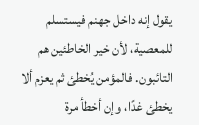يقول إنه داخل جهنم فيستسلم للمعصية، لأن خير الخاطئين هم التائبون. فالمؤمن يُخطئ ثم يعزم ألا يخطئ غدًا، وإن أخطأ مرة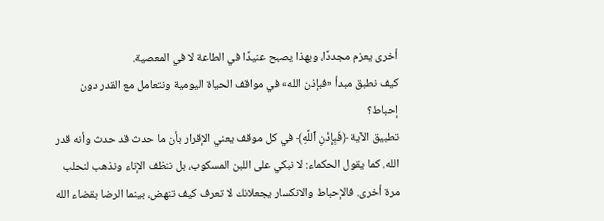أخرى يعزم مجددًا، وبهذا يصبح عنيدًا في الطاعة لا في المعصية.
كيف نطبق مبدأ «فبإذن الله» في مواقف الحياة اليومية ونتعامل مع القدر دون إحباط؟
تطبيق الآية ﴿فَبِإِذْنِ ٱللَّهِ﴾ في كل موقف يعني الإقرار بأن ما حدث قد حدث وأنه قدر الله. كما يقول الحكماء: لا نبكي على اللبن المسكوب، بل ننظف الإناء ونذهب لنحلب مرة أخرى. فالإحباط والانكسار يجعلانك لا تعرف كيف تنهض، بينما الرضا بقضاء الله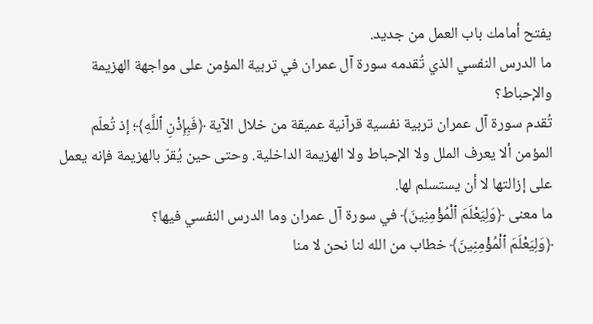يفتح أمامك باب العمل من جديد.
ما الدرس النفسي الذي تُقدمه سورة آل عمران في تربية المؤمن على مواجهة الهزيمة والإحباط؟
تُقدم سورة آل عمران تربية نفسية قرآنية عميقة من خلال الآية ﴿فَبِإِذْنِ ٱللَّهِ﴾؛ إذ تُعلّم المؤمن ألا يعرف الملل ولا الإحباط ولا الهزيمة الداخلية. وحتى حين يُقرّ بالهزيمة فإنه يعمل على إزالتها لا أن يستسلم لها.
ما معنى ﴿وَلِيَعْلَمَ ٱلْمُؤْمِنِينَ﴾ في سورة آل عمران وما الدرس النفسي فيها؟
﴿وَلِيَعْلَمَ ٱلْمُؤْمِنِينَ﴾ خطاب من الله لنا نحن لا منا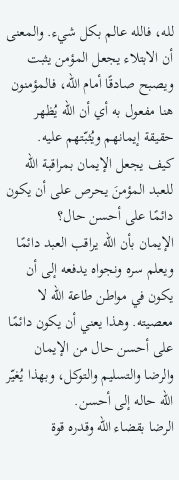لله، فالله عالم بكل شيء. والمعنى أن الابتلاء يجعل المؤمن يثبت ويصبح صادقًا أمام الله، فالمؤمنون هنا مفعول به أي أن الله يُظهر حقيقة إيمانهم ويُثبّتهم عليه.
كيف يجعل الإيمان بمراقبة الله للعبد المؤمنَ يحرص على أن يكون دائمًا على أحسن حال؟
الإيمان بأن الله يراقب العبد دائمًا ويعلم سره ونجواه يدفعه إلى أن يكون في مواطن طاعة الله لا معصيته. وهذا يعني أن يكون دائمًا على أحسن حال من الإيمان والرضا والتسليم والتوكل، وبهذا يُغيّر الله حاله إلى أحسن.
الرضا بقضاء الله وقدره قوة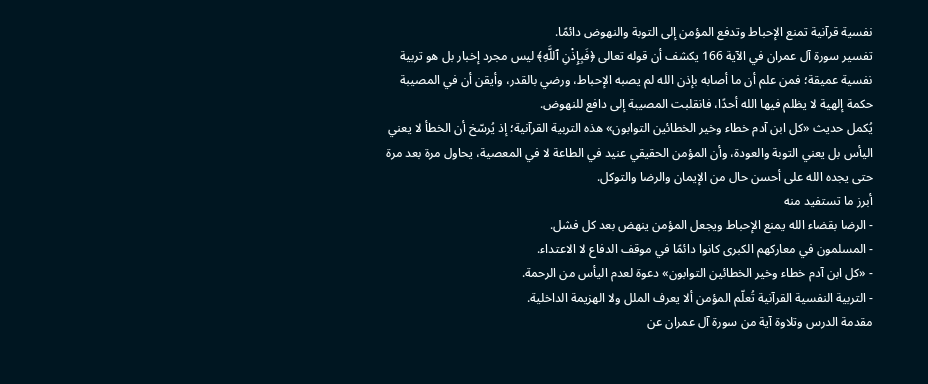نفسية قرآنية تمنع الإحباط وتدفع المؤمن إلى التوبة والنهوض دائمًا.
تفسير سورة آل عمران في الآية 166 يكشف أن قوله تعالى ﴿فَبِإِذْنِ ٱللَّهِ﴾ ليس مجرد إخبار بل هو تربية نفسية عميقة؛ فمن علم أن ما أصابه بإذن الله لم يصبه الإحباط، ورضي بالقدر، وأيقن أن في المصيبة حكمة إلهية لا يظلم فيها الله أحدًا، فانقلبت المصيبة إلى دافع للنهوض.
يُكمل حديث «كل ابن آدم خطاء وخير الخطائين التوابون» هذه التربية القرآنية؛ إذ يُرسّخ أن الخطأ لا يعني اليأس بل يعني التوبة والعودة، وأن المؤمن الحقيقي عنيد في الطاعة لا في المعصية، يحاول مرة بعد مرة حتى يجده الله على أحسن حال من الإيمان والرضا والتوكل.
أبرز ما تستفيد منه
- الرضا بقضاء الله يمنع الإحباط ويجعل المؤمن ينهض بعد كل فشل.
- المسلمون في معاركهم الكبرى كانوا دائمًا في موقف الدفاع لا الاعتداء.
- «كل ابن آدم خطاء وخير الخطائين التوابون» دعوة لعدم اليأس من الرحمة.
- التربية النفسية القرآنية تُعلّم المؤمن ألا يعرف الملل ولا الهزيمة الداخلية.
مقدمة الدرس وتلاوة آية من سورة آل عمران عن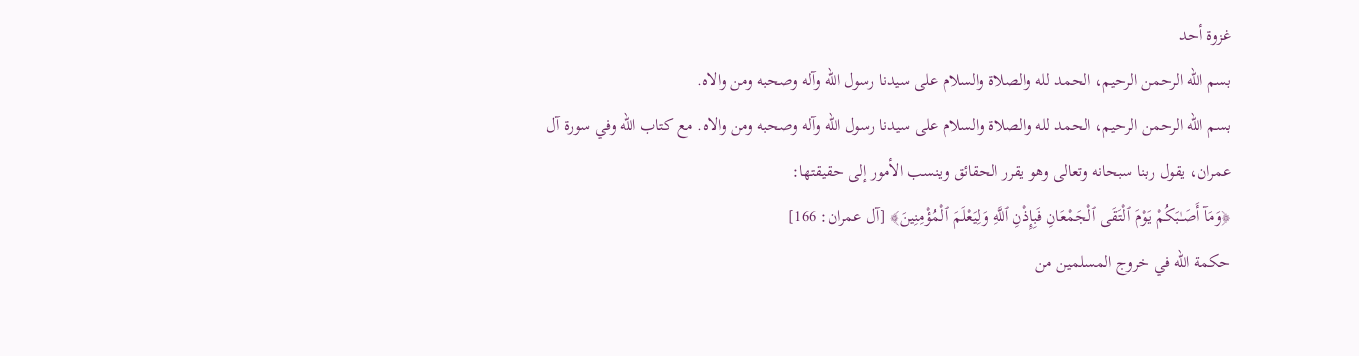غزوة أحد
بسم الله الرحمن الرحيم، الحمد لله والصلاة والسلام على سيدنا رسول الله وآله وصحبه ومن والاه.
بسم الله الرحمن الرحيم، الحمد لله والصلاة والسلام على سيدنا رسول الله وآله وصحبه ومن والاه. مع كتاب الله وفي سورة آل عمران، يقول ربنا سبحانه وتعالى وهو يقرر الحقائق وينسب الأمور إلى حقيقتها:
﴿وَمَآ أَصَـٰبَكُمْ يَوْمَ ٱلْتَقَى ٱلْجَمْعَانِ فَبِإِذْنِ ٱللَّهِ وَلِيَعْلَمَ ٱلْمُؤْمِنِينَ﴾ [آل عمران: 166]
حكمة الله في خروج المسلمين من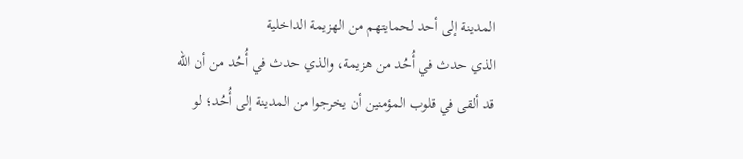المدينة إلى أحد لحمايتهم من الهزيمة الداخلية
الذي حدث في أُحُد من هزيمة، والذي حدث في أُحُد من أن الله قد ألقى في قلوب المؤمنين أن يخرجوا من المدينة إلى أُحُد؛ لو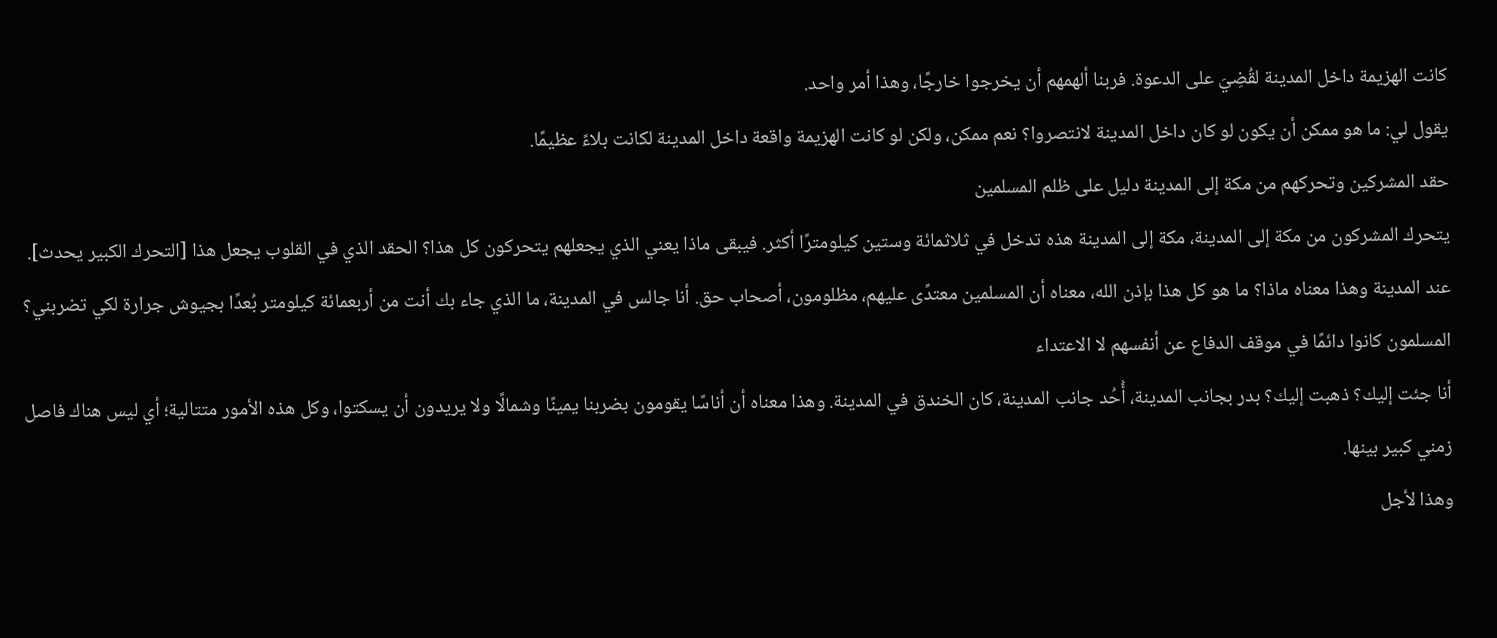كانت الهزيمة داخل المدينة لقُضِيَ على الدعوة. فربنا ألهمهم أن يخرجوا خارجًا، وهذا أمر واحد.
يقول لي: ما هو ممكن أن يكون لو كان داخل المدينة لانتصروا؟ نعم ممكن، ولكن لو كانت الهزيمة واقعة داخل المدينة لكانت بلاءً عظيمًا.
حقد المشركين وتحركهم من مكة إلى المدينة دليل على ظلم المسلمين
يتحرك المشركون من مكة إلى المدينة، مكة إلى المدينة هذه تدخل في ثلاثمائة وستين كيلومترًا أكثر. فيبقى ماذا يعني الذي يجعلهم يتحركون كل هذا؟ الحقد الذي في القلوب يجعل هذا [التحرك الكبير يحدث].
عند المدينة وهذا معناه ماذا؟ ما هو كل هذا بإذن الله، معناه أن المسلمين معتدًى عليهم، مظلومون، أصحاب حق. أنا جالس في المدينة، ما الذي جاء بك أنت من أربعمائة كيلومتر بُعدًا بجيوش جرارة لكي تضربني؟
المسلمون كانوا دائمًا في موقف الدفاع عن أنفسهم لا الاعتداء
أنا جئت إليك؟ ذهبت إليك؟ بدر بجانب المدينة، أُحُد جانب المدينة، كان الخندق في المدينة. وهذا معناه أن أناسًا يقومون بضربنا يمينًا وشمالًا ولا يريدون أن يسكتوا، وكل هذه الأمور متتالية؛ أي ليس هناك فاصل زمني كبير بينها.
وهذا لأجل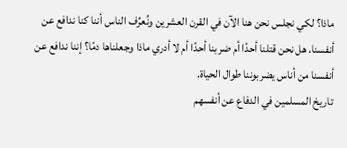ماذا؟ لكي نجلس نحن هنا الآن في القرن العشرين ونُعرِّف الناس أننا كنا ندافع عن أنفسنا. هل نحن قتلنا أحدًا أم ضربنا أحدًا أم لا أدري ماذا وجعلناها دمًا؟ إننا ندافع عن أنفسنا من أناس يضربوننا طوال الحياة.
تاريخ المسلمين في الدفاع عن أنفسهم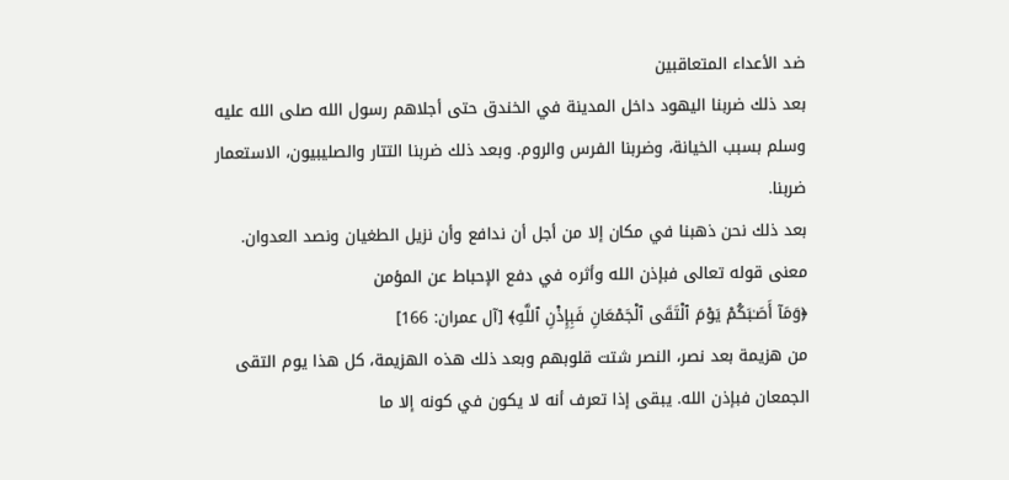ضد الأعداء المتعاقبين
بعد ذلك ضربنا اليهود داخل المدينة في الخندق حتى أجلاهم رسول الله صلى الله عليه وسلم بسبب الخيانة، وضربنا الفرس والروم. وبعد ذلك ضربنا التتار والصليبيون، الاستعمار ضربنا.
بعد ذلك نحن ذهبنا في مكان إلا من أجل أن ندافع وأن نزيل الطغيان ونصد العدوان.
معنى قوله تعالى فبإذن الله وأثره في دفع الإحباط عن المؤمن
﴿وَمَآ أَصَـٰبَكُمْ يَوْمَ ٱلْتَقَى ٱلْجَمْعَانِ فَبِإِذْنِ ٱللَّهِ﴾ [آل عمران: 166]
من هزيمة بعد نصر، النصر شتت قلوبهم وبعد ذلك هذه الهزيمة، كل هذا يوم التقى الجمعان فبإذن الله. يبقى إذا تعرف أنه لا يكون في كونه إلا ما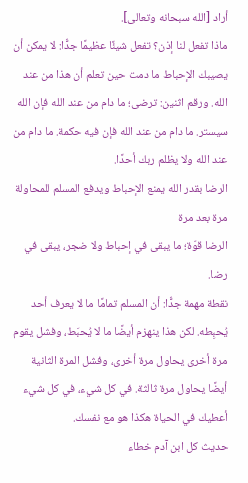أراد [الله سبحانه وتعالى].
ماذا تفعل لنا إذن؟ تفعل شيئًا عظيمًا جدًّا: لا يمكن أن يصيبك الإحباط ما دمت حين تعلم أن هذا من عند الله. ورقم اثنين: ترضى؛ ما دام من عند الله فإن الله سيستر. ما دام من عند الله فإن فيه حكمة. ما دام من عند الله ولا يظلم ربك أحدًا.
الرضا بقدر الله يمنع الإحباط ويدفع المسلم للمحاولة مرة بعد مرة
الرضا قوّة؛ ما يبقى في إحباط ولا ضجر، يبقى في رضا.
نقطة مهمة جدًّا: أن المسلم تمامًا ما لا يعرف أحد يُحبِطه. لكن هذا ينهزم أيضًا ما لا يُحبَط، وفشل يقوم مرة أخرى يحاول مرة أخرى، وفشل المرة الثانية أيضًا يحاول مرة ثالثة. في كل شيء، في كل شيء أعطيك في الحياة هكذا هو مع نفسك.
حديث كل ابن آدم خطاء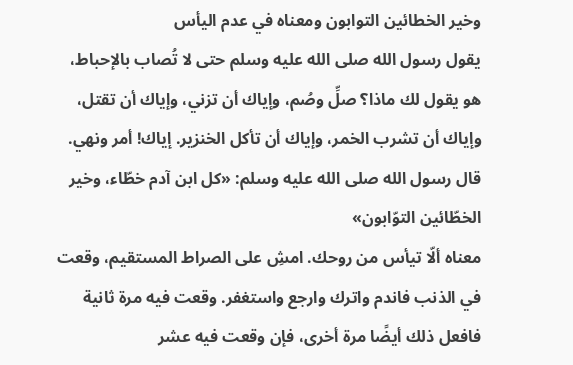وخير الخطائين التوابون ومعناه في عدم اليأس
يقول رسول الله صلى الله عليه وسلم حتى لا تُصاب بالإحباط، هو يقول لك ماذا؟ صلِّ وصُم، وإياك أن تزني، وإياك أن تقتل، وإياك أن تشرب الخمر، وإياك أن تأكل الخنزير. إياك! أمر ونهي.
قال رسول الله صلى الله عليه وسلم: «كل ابن آدم خطّاء، وخير الخطّائين التوّابون»
معناه ألّا تيأس من روحك. امشِ على الصراط المستقيم، وقعت في الذنب فاندم واترك وارجع واستغفر. وقعت فيه مرة ثانية فافعل ذلك أيضًا مرة أخرى، فإن وقعت فيه عشر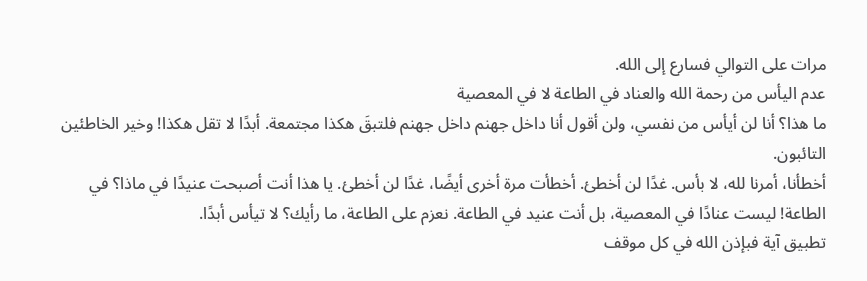مرات على التوالي فسارع إلى الله.
عدم اليأس من رحمة الله والعناد في الطاعة لا في المعصية
ما هذا؟ أنا لن أيأس من نفسي، ولن أقول أنا داخل جهنم داخل جهنم فلتبقَ هكذا مجتمعة. أبدًا لا تقل هكذا! وخير الخاطئين التائبون.
أخطأنا، أمرنا لله، لا بأس. غدًا لن أخطئ. أخطأت مرة أخرى أيضًا، غدًا لن أخطئ. يا هذا أنت أصبحت عنيدًا في ماذا؟ في الطاعة! ليست عنادًا في المعصية، بل أنت عنيد في الطاعة. نعزم على الطاعة، ما رأيك؟ لا تيأس أبدًا.
تطبيق آية فبإذن الله في كل موقف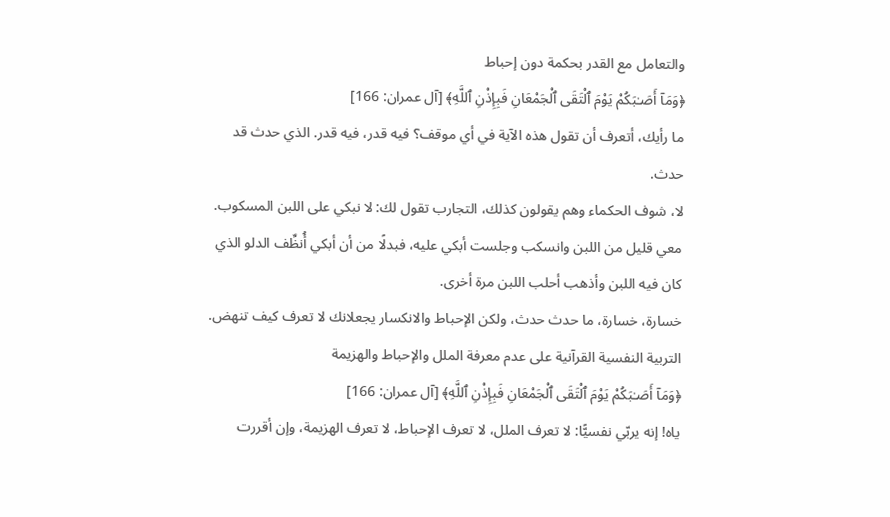والتعامل مع القدر بحكمة دون إحباط
﴿وَمَآ أَصَـٰبَكُمْ يَوْمَ ٱلْتَقَى ٱلْجَمْعَانِ فَبِإِذْنِ ٱللَّهِ﴾ [آل عمران: 166]
ما رأيك، أتعرف أن تقول هذه الآية في أي موقف؟ فيه قدر، فيه قدر. الذي حدث قد حدث.
لا، شوف الحكماء وهم يقولون كذلك، التجارب تقول لك: لا نبكي على اللبن المسكوب. معي قليل من اللبن وانسكب وجلست أبكي عليه، فبدلًا من أن أبكي أُنظِّف الدلو الذي كان فيه اللبن وأذهب أحلب اللبن مرة أخرى.
خسارة، خسارة، ما حدث حدث، ولكن الإحباط والانكسار يجعلانك لا تعرف كيف تنهض.
التربية النفسية القرآنية على عدم معرفة الملل والإحباط والهزيمة
﴿وَمَآ أَصَـٰبَكُمْ يَوْمَ ٱلْتَقَى ٱلْجَمْعَانِ فَبِإِذْنِ ٱللَّهِ﴾ [آل عمران: 166]
ياه! إنه يربّي نفسيًّا: لا تعرف الملل، لا تعرف الإحباط، لا تعرف الهزيمة، وإن أقررت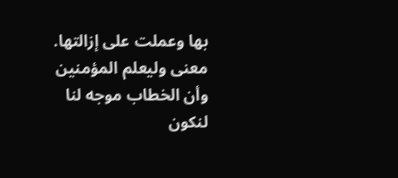بها وعملت على إزالتها.
معنى وليعلم المؤمنين وأن الخطاب موجه لنا لنكون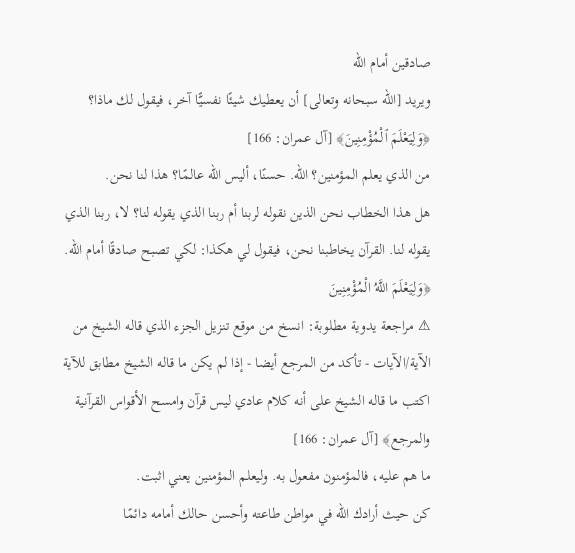صادقين أمام الله
ويريد [الله سبحانه وتعالى] أن يعطيك شيئًا نفسيًّا آخر، فيقول لك ماذا؟
﴿وَلِيَعْلَمَ ٱلْمُؤْمِنِينَ﴾ [آل عمران: 166]
من الذي يعلم المؤمنين؟ الله. حسنًا، أليس الله عالمًا؟ هذا لنا نحن.
هل هذا الخطاب نحن الذين نقوله لربنا أم ربنا الذي يقوله لنا؟ لا، ربنا الذي يقوله لنا. القرآن يخاطبنا نحن، فيقول لي هكذا: لكي تصبح صادقًا أمام الله.
﴿وَلِيَعْلَمَ اللَّهُ الْمُؤْمِنِينَ
⚠ مراجعة يدوية مطلوبة: انسخ من موقع تنزيل الجزء الذي قاله الشيخ من الآية/الآيات - تأكد من المرجع أيضا - إذا لم يكن ما قاله الشيخ مطابق للآية اكتب ما قاله الشيخ على أنه كلام عادي ليس قرآن وامسح الأقواس القرآنية والمرجع﴾ [آل عمران: 166]
ما هم عليه، فالمؤمنون مفعول به. وليعلم المؤمنين يعني اثبت.
كن حيث أرادك الله في مواطن طاعته وأحسن حالك أمامه دائمًا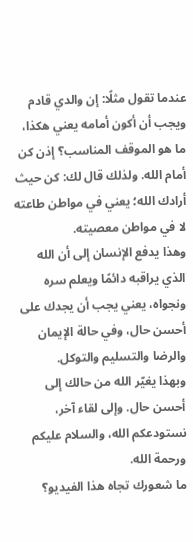عندما تقول مثلًا: إن والدي قادم ويجب أن أكون أمامه يعني هكذا، ما هو الموقف المناسب؟ إذن كن أمام الله. ولذلك قال لك: كن حيث أرادك الله؛ يعني في مواطن طاعته لا في مواطن معصيته.
وهذا يدفع الإنسان إلى أن الله الذي يراقبه دائمًا ويعلم سره ونجواه، يعني يجب أن يجدك على أحسن حال، وفي حالة الإيمان والرضا والتسليم والتوكل.
وبهذا يغيّر الله من حالك إلى أحسن حال. وإلى لقاء آخر، نستودعكم الله، والسلام عليكم ورحمة الله.
ما شعورك تجاه هذا الفيديو؟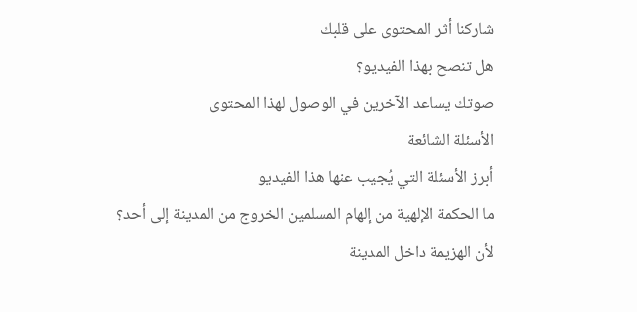شاركنا أثر المحتوى على قلبك
هل تنصح بهذا الفيديو؟
صوتك يساعد الآخرين في الوصول لهذا المحتوى
الأسئلة الشائعة
أبرز الأسئلة التي يُجيب عنها هذا الفيديو
ما الحكمة الإلهية من إلهام المسلمين الخروج من المدينة إلى أحد؟
لأن الهزيمة داخل المدينة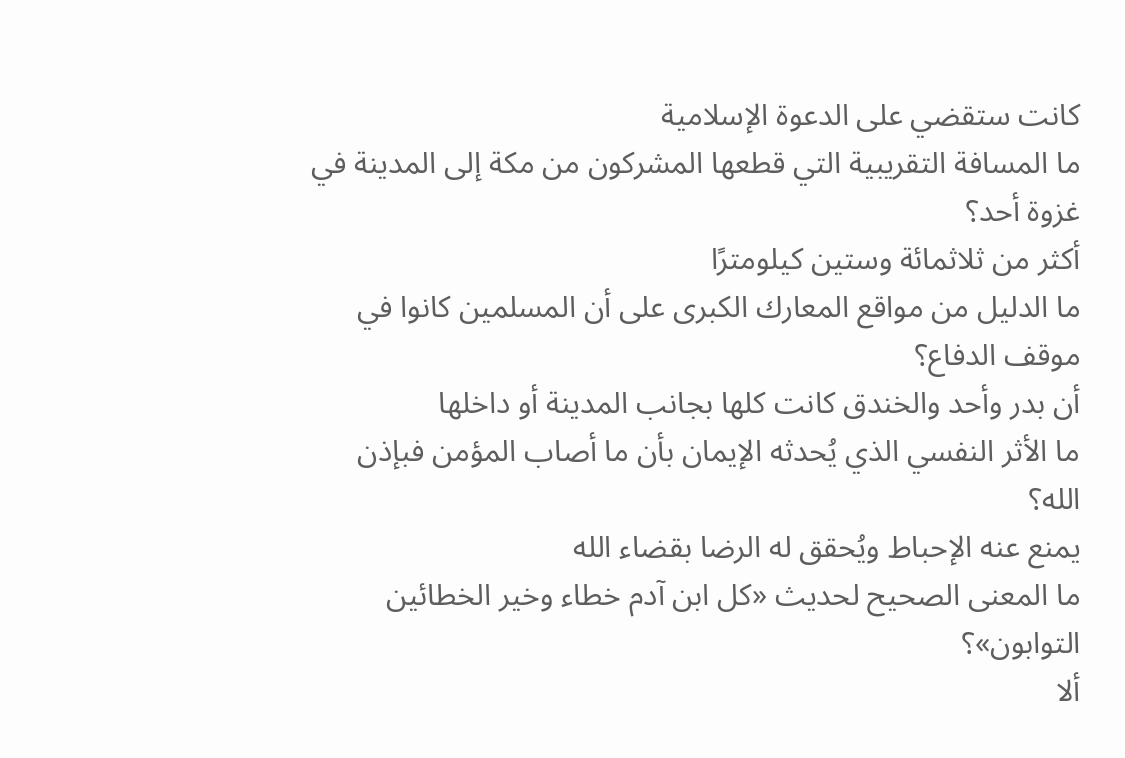كانت ستقضي على الدعوة الإسلامية
ما المسافة التقريبية التي قطعها المشركون من مكة إلى المدينة في غزوة أحد؟
أكثر من ثلاثمائة وستين كيلومترًا
ما الدليل من مواقع المعارك الكبرى على أن المسلمين كانوا في موقف الدفاع؟
أن بدر وأحد والخندق كانت كلها بجانب المدينة أو داخلها
ما الأثر النفسي الذي يُحدثه الإيمان بأن ما أصاب المؤمن فبإذن الله؟
يمنع عنه الإحباط ويُحقق له الرضا بقضاء الله
ما المعنى الصحيح لحديث «كل ابن آدم خطاء وخير الخطائين التوابون»؟
ألا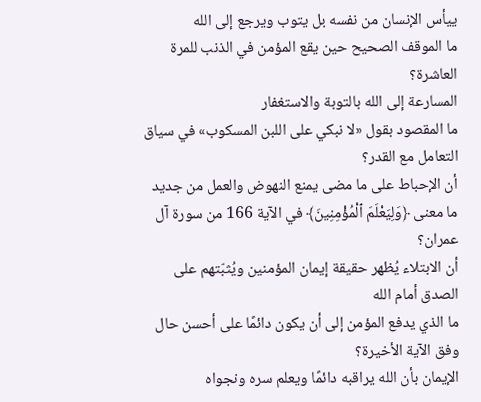ييأس الإنسان من نفسه بل يتوب ويرجع إلى الله
ما الموقف الصحيح حين يقع المؤمن في الذنب للمرة العاشرة؟
المسارعة إلى الله بالتوبة والاستغفار
ما المقصود بقول «لا نبكي على اللبن المسكوب» في سياق التعامل مع القدر؟
أن الإحباط على ما مضى يمنع النهوض والعمل من جديد
ما معنى ﴿وَلِيَعْلَمَ ٱلْمُؤْمِنِينَ﴾ في الآية 166 من سورة آل عمران؟
أن الابتلاء يُظهر حقيقة إيمان المؤمنين ويُثبّتهم على الصدق أمام الله
ما الذي يدفع المؤمن إلى أن يكون دائمًا على أحسن حال وفق الآية الأخيرة؟
الإيمان بأن الله يراقبه دائمًا ويعلم سره ونجواه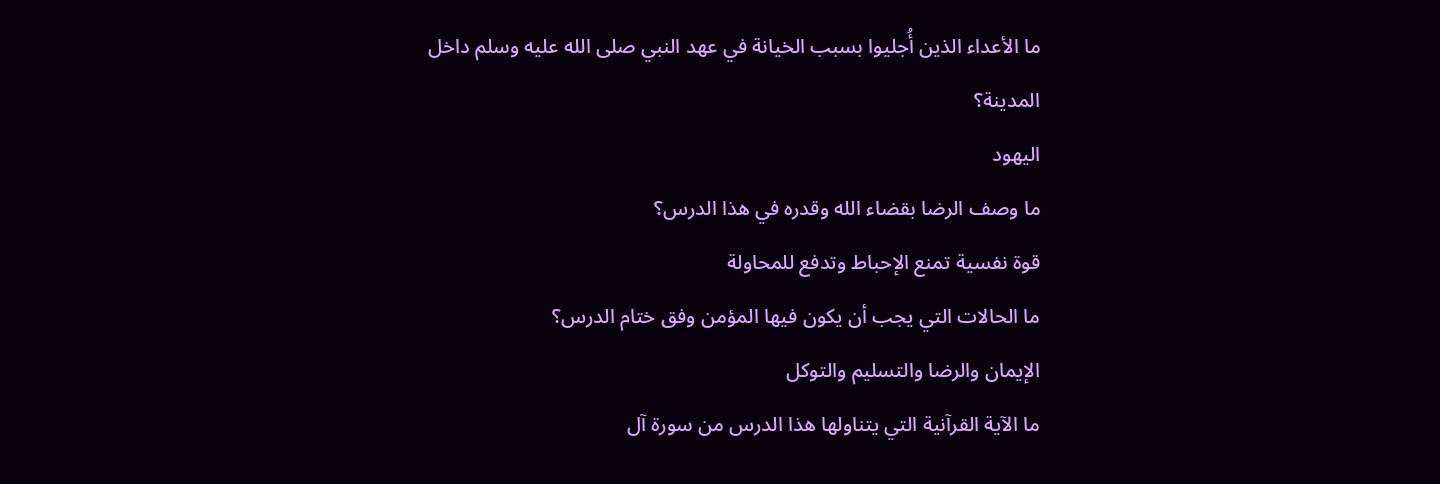ما الأعداء الذين أُجليوا بسبب الخيانة في عهد النبي صلى الله عليه وسلم داخل المدينة؟
اليهود
ما وصف الرضا بقضاء الله وقدره في هذا الدرس؟
قوة نفسية تمنع الإحباط وتدفع للمحاولة
ما الحالات التي يجب أن يكون فيها المؤمن وفق ختام الدرس؟
الإيمان والرضا والتسليم والتوكل
ما الآية القرآنية التي يتناولها هذا الدرس من سورة آل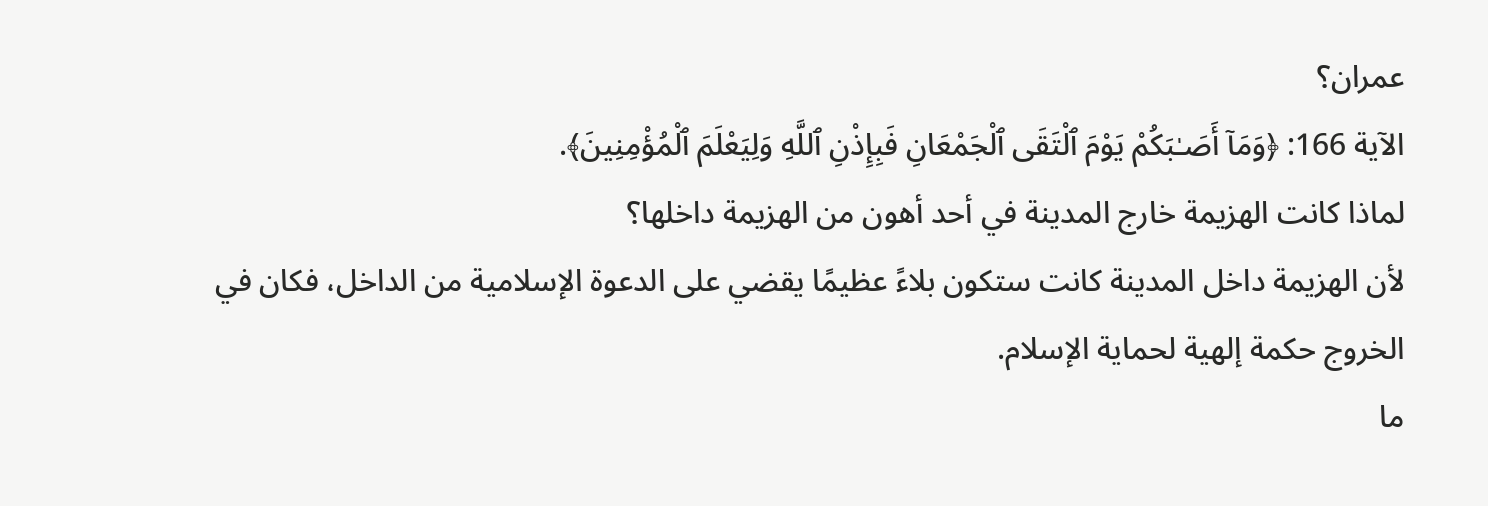عمران؟
الآية 166: ﴿وَمَآ أَصَـٰبَكُمْ يَوْمَ ٱلْتَقَى ٱلْجَمْعَانِ فَبِإِذْنِ ٱللَّهِ وَلِيَعْلَمَ ٱلْمُؤْمِنِينَ﴾.
لماذا كانت الهزيمة خارج المدينة في أحد أهون من الهزيمة داخلها؟
لأن الهزيمة داخل المدينة كانت ستكون بلاءً عظيمًا يقضي على الدعوة الإسلامية من الداخل، فكان في الخروج حكمة إلهية لحماية الإسلام.
ما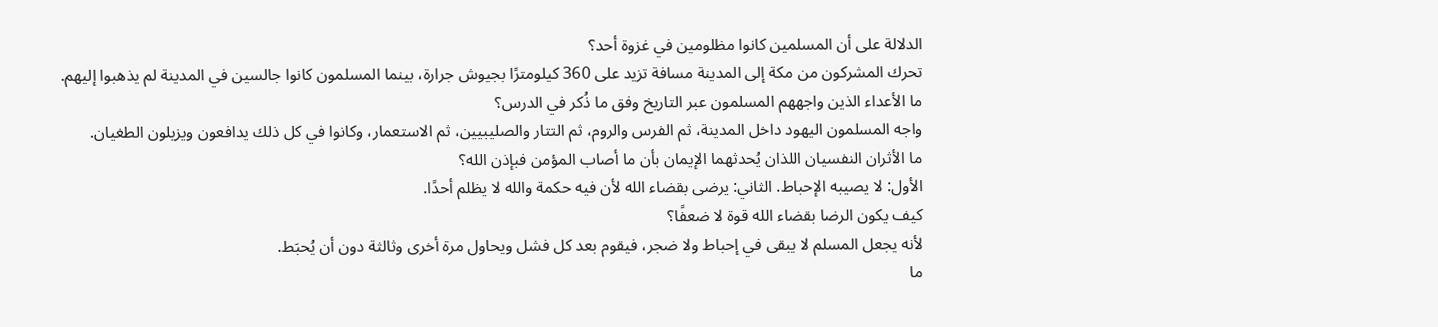الدلالة على أن المسلمين كانوا مظلومين في غزوة أحد؟
تحرك المشركون من مكة إلى المدينة مسافة تزيد على 360 كيلومترًا بجيوش جرارة، بينما المسلمون كانوا جالسين في المدينة لم يذهبوا إليهم.
ما الأعداء الذين واجههم المسلمون عبر التاريخ وفق ما ذُكر في الدرس؟
واجه المسلمون اليهود داخل المدينة، ثم الفرس والروم، ثم التتار والصليبيين، ثم الاستعمار، وكانوا في كل ذلك يدافعون ويزيلون الطغيان.
ما الأثران النفسيان اللذان يُحدثهما الإيمان بأن ما أصاب المؤمن فبإذن الله؟
الأول: لا يصيبه الإحباط. الثاني: يرضى بقضاء الله لأن فيه حكمة والله لا يظلم أحدًا.
كيف يكون الرضا بقضاء الله قوة لا ضعفًا؟
لأنه يجعل المسلم لا يبقى في إحباط ولا ضجر، فيقوم بعد كل فشل ويحاول مرة أخرى وثالثة دون أن يُحبَط.
ما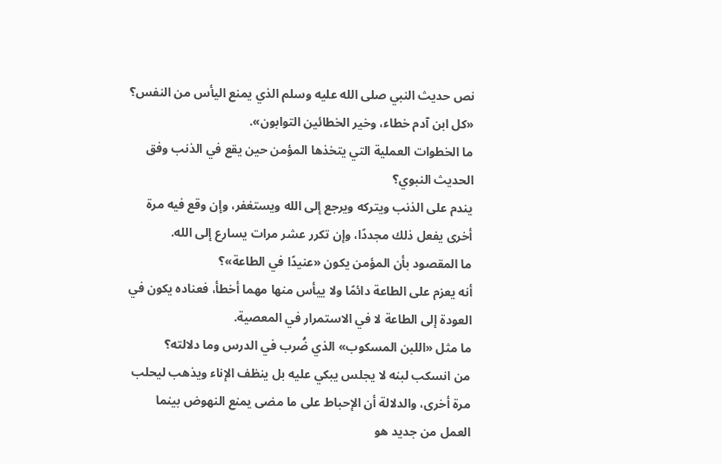نص حديث النبي صلى الله عليه وسلم الذي يمنع اليأس من النفس؟
«كل ابن آدم خطاء، وخير الخطائين التوابون».
ما الخطوات العملية التي يتخذها المؤمن حين يقع في الذنب وفق الحديث النبوي؟
يندم على الذنب ويتركه ويرجع إلى الله ويستغفر، وإن وقع فيه مرة أخرى يفعل ذلك مجددًا، وإن تكرر عشر مرات يسارع إلى الله.
ما المقصود بأن المؤمن يكون «عنيدًا في الطاعة»؟
أنه يعزم على الطاعة دائمًا ولا ييأس منها مهما أخطأ، فعناده يكون في العودة إلى الطاعة لا في الاستمرار في المعصية.
ما مثل «اللبن المسكوب» الذي ضُرب في الدرس وما دلالته؟
من انسكب لبنه لا يجلس يبكي عليه بل ينظف الإناء ويذهب ليحلب مرة أخرى، والدلالة أن الإحباط على ما مضى يمنع النهوض بينما العمل من جديد هو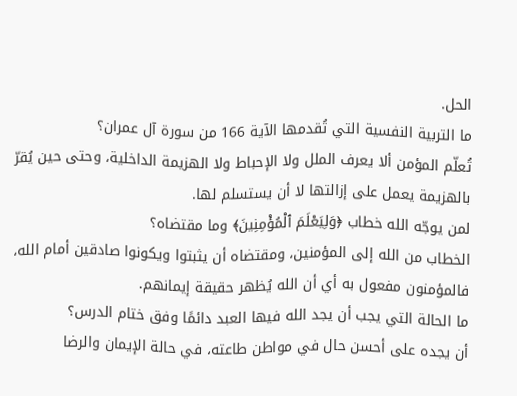الحل.
ما التربية النفسية التي تُقدمها الآية 166 من سورة آل عمران؟
تُعلّم المؤمن ألا يعرف الملل ولا الإحباط ولا الهزيمة الداخلية، وحتى حين يُقرّ بالهزيمة يعمل على إزالتها لا أن يستسلم لها.
لمن يوجّه الله خطاب ﴿وَلِيَعْلَمَ ٱلْمُؤْمِنِينَ﴾ وما مقتضاه؟
الخطاب من الله إلى المؤمنين، ومقتضاه أن يثبتوا ويكونوا صادقين أمام الله، فالمؤمنون مفعول به أي أن الله يُظهر حقيقة إيمانهم.
ما الحالة التي يجب أن يجد الله فيها العبد دائمًا وفق ختام الدرس؟
أن يجده على أحسن حال في مواطن طاعته، في حالة الإيمان والرضا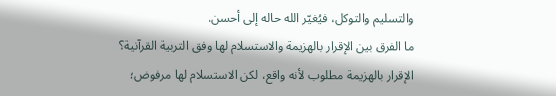والتسليم والتوكل، فيُغيّر الله حاله إلى أحسن.
ما الفرق بين الإقرار بالهزيمة والاستسلام لها وفق التربية القرآنية؟
الإقرار بالهزيمة مطلوب لأنه واقع، لكن الاستسلام لها مرفوض؛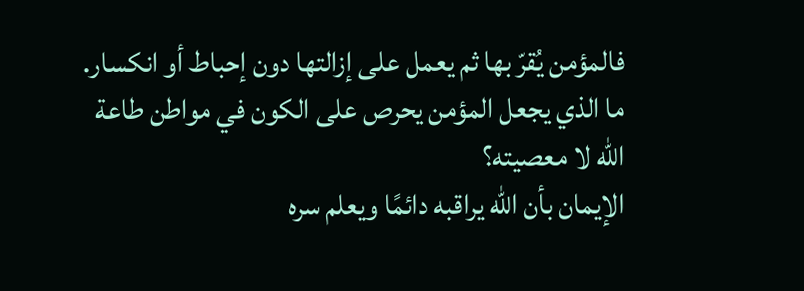فالمؤمن يُقرّ بها ثم يعمل على إزالتها دون إحباط أو انكسار.
ما الذي يجعل المؤمن يحرص على الكون في مواطن طاعة الله لا معصيته؟
الإيمان بأن الله يراقبه دائمًا ويعلم سره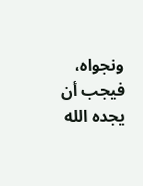ونجواه، فيجب أن يجده الله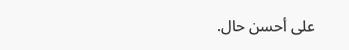على أحسن حال.